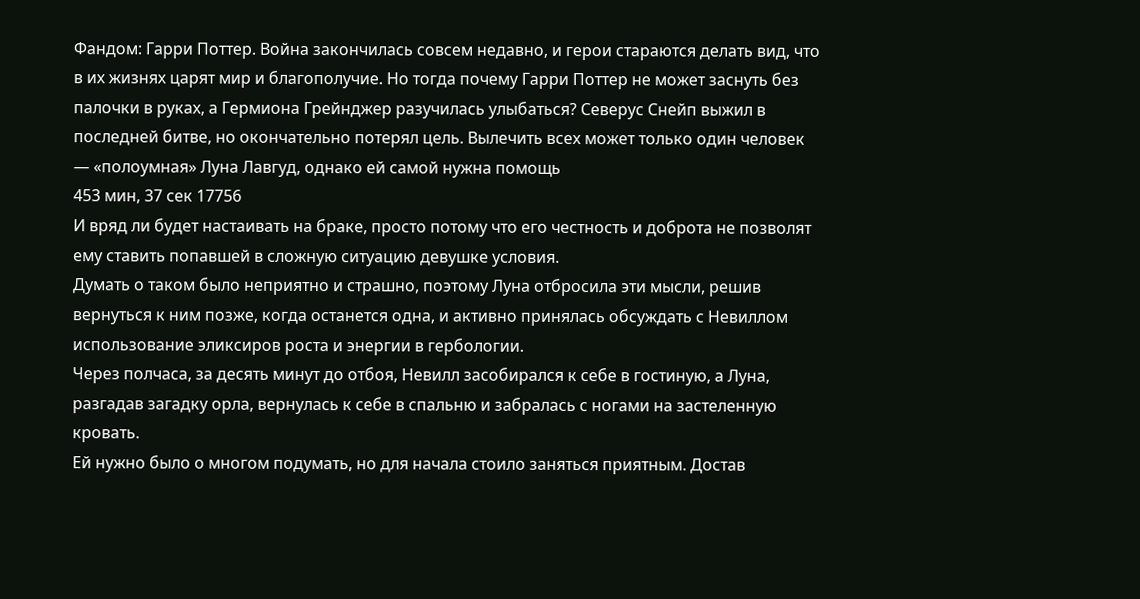Фандом: Гарри Поттер. Война закончилась совсем недавно, и герои стараются делать вид, что в их жизнях царят мир и благополучие. Но тогда почему Гарри Поттер не может заснуть без палочки в руках, а Гермиона Грейнджер разучилась улыбаться? Северус Снейп выжил в последней битве, но окончательно потерял цель. Вылечить всех может только один человек — «полоумная» Луна Лавгуд, однако ей самой нужна помощь
453 мин, 37 сек 17756
И вряд ли будет настаивать на браке, просто потому что его честность и доброта не позволят ему ставить попавшей в сложную ситуацию девушке условия.
Думать о таком было неприятно и страшно, поэтому Луна отбросила эти мысли, решив вернуться к ним позже, когда останется одна, и активно принялась обсуждать с Невиллом использование эликсиров роста и энергии в гербологии.
Через полчаса, за десять минут до отбоя, Невилл засобирался к себе в гостиную, а Луна, разгадав загадку орла, вернулась к себе в спальню и забралась с ногами на застеленную кровать.
Ей нужно было о многом подумать, но для начала стоило заняться приятным. Достав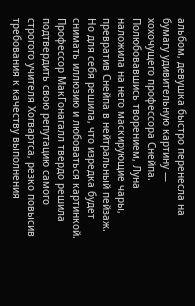альбом, девушка быстро перенесла на бумагу удивительную картину — хохочущего профессора Снейпа. Полюбовавшись творением, Луна наложила на него маскирующие чары, превратив Снейпа в нейтральный пейзаж. Но для себя решила, что изредка будет снимать иллюзию и любоваться картинкой.
Профессор МакГонагалл твердо решила подтвердить свою репутацию самого строгого учителя Хогвартса, резко повысив требования к качеству выполнения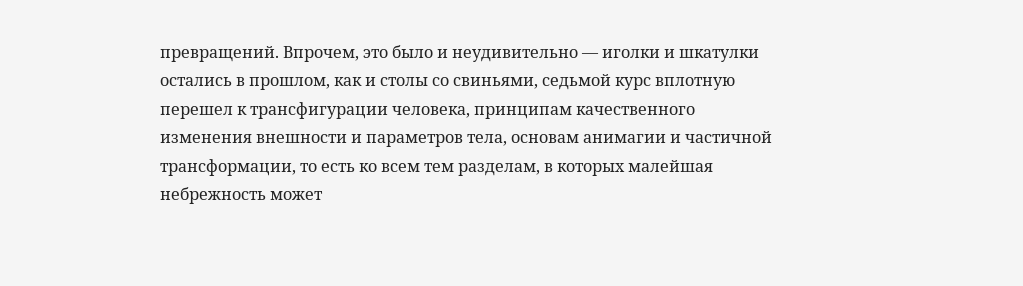превращений. Впрочем, это было и неудивительно — иголки и шкатулки остались в прошлом, как и столы со свиньями, седьмой курс вплотную перешел к трансфигурации человека, принципам качественного изменения внешности и параметров тела, основам анимагии и частичной трансформации, то есть ко всем тем разделам, в которых малейшая небрежность может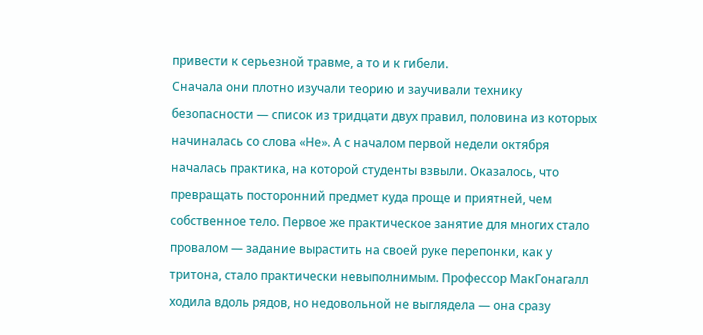привести к серьезной травме, а то и к гибели.
Сначала они плотно изучали теорию и заучивали технику безопасности — список из тридцати двух правил, половина из которых начиналась со слова «Не». А с началом первой недели октября началась практика, на которой студенты взвыли. Оказалось, что превращать посторонний предмет куда проще и приятней, чем собственное тело. Первое же практическое занятие для многих стало провалом — задание вырастить на своей руке перепонки, как у тритона, стало практически невыполнимым. Профессор МакГонагалл ходила вдоль рядов, но недовольной не выглядела — она сразу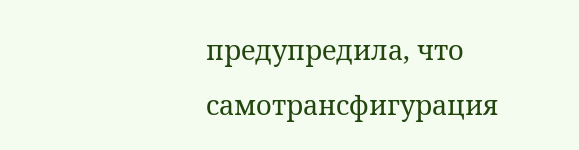предупредила, что самотрансфигурация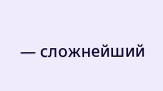— сложнейший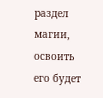раздел магии, освоить его будет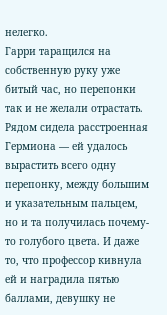нелегко.
Гарри таращился на собственную руку уже битый час, но перепонки так и не желали отрастать. Рядом сидела расстроенная Гермиона — ей удалось вырастить всего одну перепонку, между большим и указательным пальцем, но и та получилась почему-то голубого цвета. И даже то, что профессор кивнула ей и наградила пятью баллами, девушку не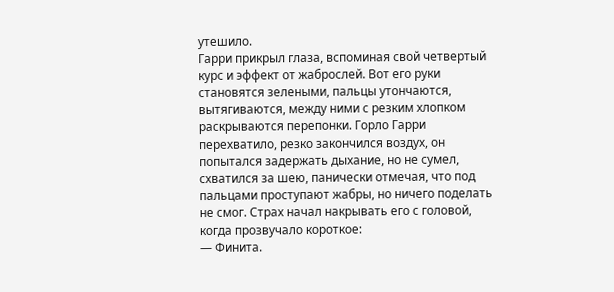утешило.
Гарри прикрыл глаза, вспоминая свой четвертый курс и эффект от жаброслей. Вот его руки становятся зелеными, пальцы утончаются, вытягиваются, между ними с резким хлопком раскрываются перепонки. Горло Гарри перехватило, резко закончился воздух, он попытался задержать дыхание, но не сумел, схватился за шею, панически отмечая, что под пальцами проступают жабры, но ничего поделать не смог. Страх начал накрывать его с головой, когда прозвучало короткое:
— Финита.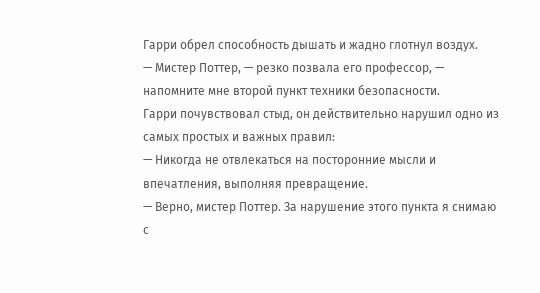Гарри обрел способность дышать и жадно глотнул воздух.
— Мистер Поттер, — резко позвала его профессор, — напомните мне второй пункт техники безопасности.
Гарри почувствовал стыд, он действительно нарушил одно из самых простых и важных правил:
— Никогда не отвлекаться на посторонние мысли и впечатления, выполняя превращение.
— Верно, мистер Поттер. За нарушение этого пункта я снимаю с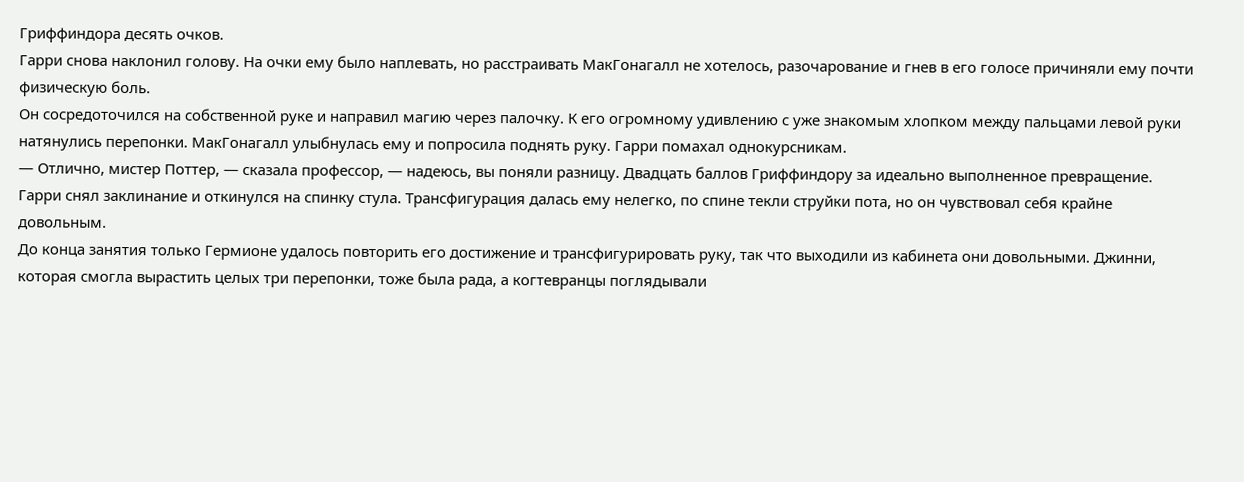Гриффиндора десять очков.
Гарри снова наклонил голову. На очки ему было наплевать, но расстраивать МакГонагалл не хотелось, разочарование и гнев в его голосе причиняли ему почти физическую боль.
Он сосредоточился на собственной руке и направил магию через палочку. К его огромному удивлению с уже знакомым хлопком между пальцами левой руки натянулись перепонки. МакГонагалл улыбнулась ему и попросила поднять руку. Гарри помахал однокурсникам.
— Отлично, мистер Поттер, — сказала профессор, — надеюсь, вы поняли разницу. Двадцать баллов Гриффиндору за идеально выполненное превращение.
Гарри снял заклинание и откинулся на спинку стула. Трансфигурация далась ему нелегко, по спине текли струйки пота, но он чувствовал себя крайне довольным.
До конца занятия только Гермионе удалось повторить его достижение и трансфигурировать руку, так что выходили из кабинета они довольными. Джинни, которая смогла вырастить целых три перепонки, тоже была рада, а когтевранцы поглядывали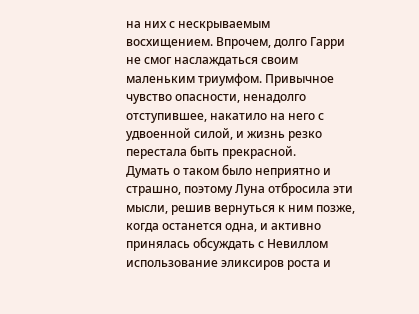на них с нескрываемым восхищением. Впрочем, долго Гарри не смог наслаждаться своим маленьким триумфом. Привычное чувство опасности, ненадолго отступившее, накатило на него с удвоенной силой, и жизнь резко перестала быть прекрасной.
Думать о таком было неприятно и страшно, поэтому Луна отбросила эти мысли, решив вернуться к ним позже, когда останется одна, и активно принялась обсуждать с Невиллом использование эликсиров роста и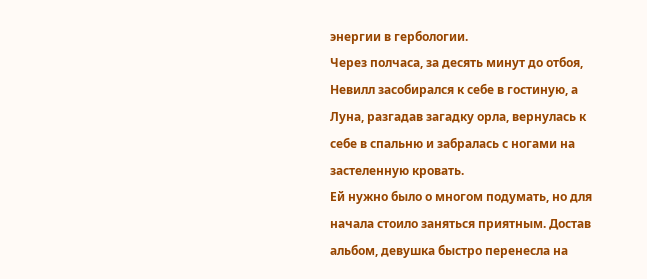энергии в гербологии.
Через полчаса, за десять минут до отбоя, Невилл засобирался к себе в гостиную, а Луна, разгадав загадку орла, вернулась к себе в спальню и забралась с ногами на застеленную кровать.
Ей нужно было о многом подумать, но для начала стоило заняться приятным. Достав альбом, девушка быстро перенесла на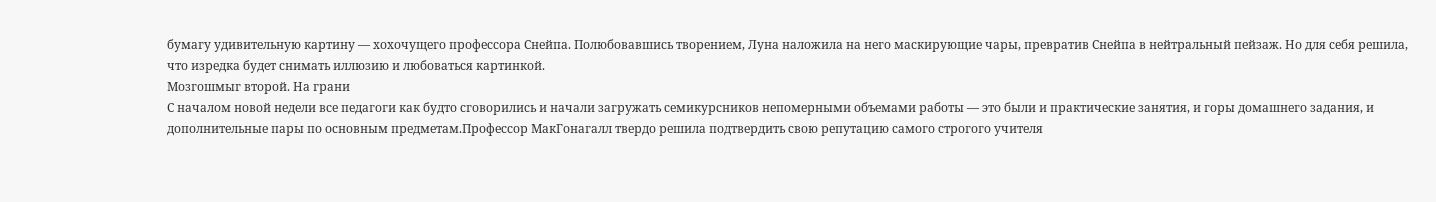бумагу удивительную картину — хохочущего профессора Снейпа. Полюбовавшись творением, Луна наложила на него маскирующие чары, превратив Снейпа в нейтральный пейзаж. Но для себя решила, что изредка будет снимать иллюзию и любоваться картинкой.
Мозгошмыг второй. На грани
С началом новой недели все педагоги как будто сговорились и начали загружать семикурсников непомерными объемами работы — это были и практические занятия, и горы домашнего задания, и дополнительные пары по основным предметам.Профессор МакГонагалл твердо решила подтвердить свою репутацию самого строгого учителя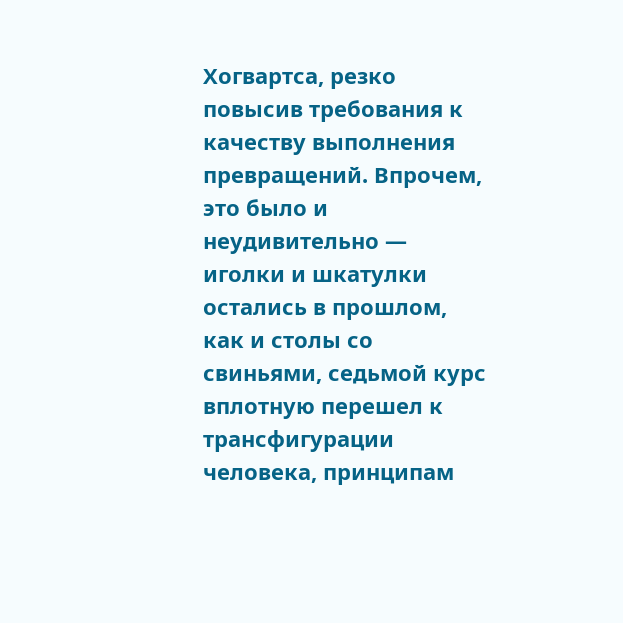Хогвартса, резко повысив требования к качеству выполнения превращений. Впрочем, это было и неудивительно — иголки и шкатулки остались в прошлом, как и столы со свиньями, седьмой курс вплотную перешел к трансфигурации человека, принципам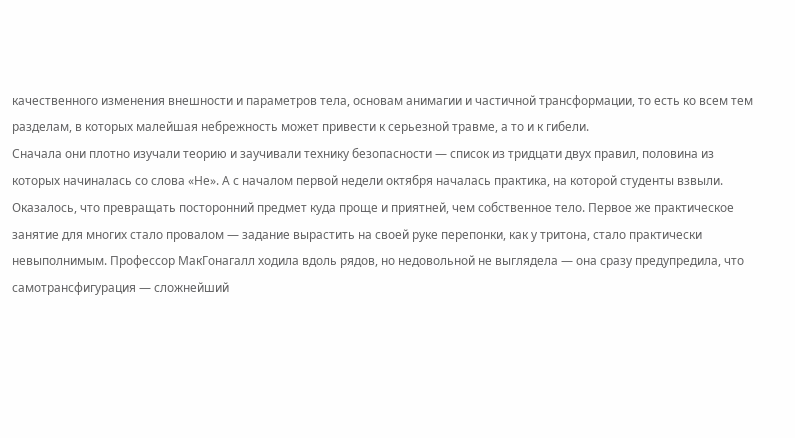качественного изменения внешности и параметров тела, основам анимагии и частичной трансформации, то есть ко всем тем разделам, в которых малейшая небрежность может привести к серьезной травме, а то и к гибели.
Сначала они плотно изучали теорию и заучивали технику безопасности — список из тридцати двух правил, половина из которых начиналась со слова «Не». А с началом первой недели октября началась практика, на которой студенты взвыли. Оказалось, что превращать посторонний предмет куда проще и приятней, чем собственное тело. Первое же практическое занятие для многих стало провалом — задание вырастить на своей руке перепонки, как у тритона, стало практически невыполнимым. Профессор МакГонагалл ходила вдоль рядов, но недовольной не выглядела — она сразу предупредила, что самотрансфигурация — сложнейший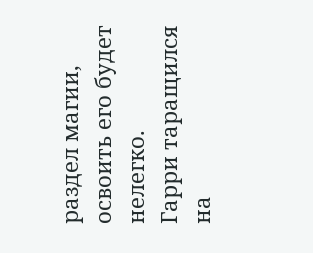раздел магии, освоить его будет нелегко.
Гарри таращился на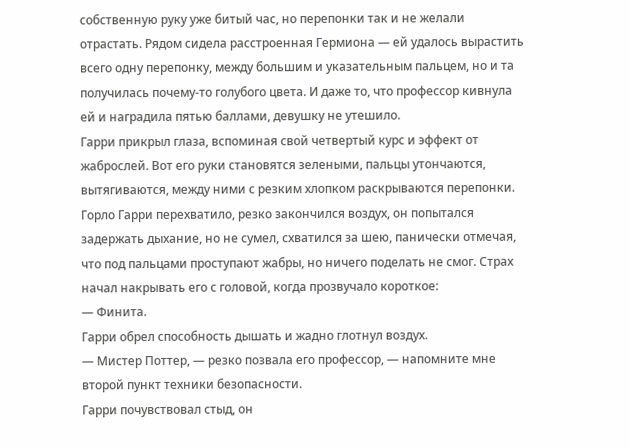собственную руку уже битый час, но перепонки так и не желали отрастать. Рядом сидела расстроенная Гермиона — ей удалось вырастить всего одну перепонку, между большим и указательным пальцем, но и та получилась почему-то голубого цвета. И даже то, что профессор кивнула ей и наградила пятью баллами, девушку не утешило.
Гарри прикрыл глаза, вспоминая свой четвертый курс и эффект от жаброслей. Вот его руки становятся зелеными, пальцы утончаются, вытягиваются, между ними с резким хлопком раскрываются перепонки. Горло Гарри перехватило, резко закончился воздух, он попытался задержать дыхание, но не сумел, схватился за шею, панически отмечая, что под пальцами проступают жабры, но ничего поделать не смог. Страх начал накрывать его с головой, когда прозвучало короткое:
— Финита.
Гарри обрел способность дышать и жадно глотнул воздух.
— Мистер Поттер, — резко позвала его профессор, — напомните мне второй пункт техники безопасности.
Гарри почувствовал стыд, он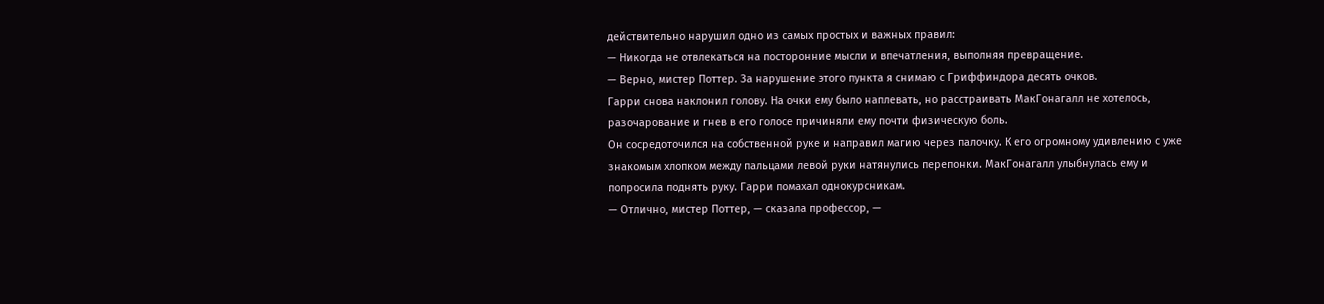действительно нарушил одно из самых простых и важных правил:
— Никогда не отвлекаться на посторонние мысли и впечатления, выполняя превращение.
— Верно, мистер Поттер. За нарушение этого пункта я снимаю с Гриффиндора десять очков.
Гарри снова наклонил голову. На очки ему было наплевать, но расстраивать МакГонагалл не хотелось, разочарование и гнев в его голосе причиняли ему почти физическую боль.
Он сосредоточился на собственной руке и направил магию через палочку. К его огромному удивлению с уже знакомым хлопком между пальцами левой руки натянулись перепонки. МакГонагалл улыбнулась ему и попросила поднять руку. Гарри помахал однокурсникам.
— Отлично, мистер Поттер, — сказала профессор, —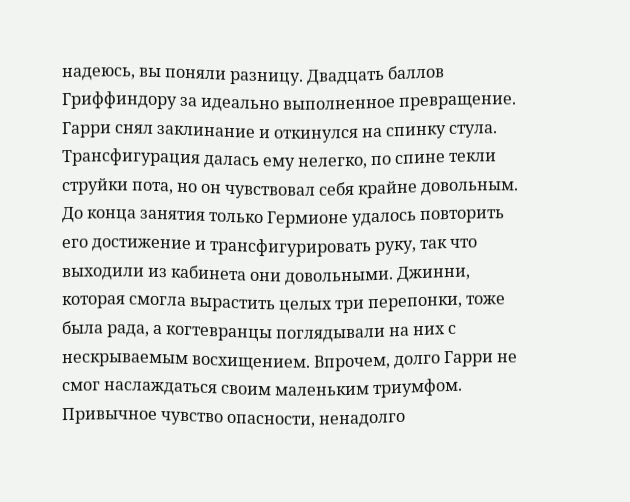надеюсь, вы поняли разницу. Двадцать баллов Гриффиндору за идеально выполненное превращение.
Гарри снял заклинание и откинулся на спинку стула. Трансфигурация далась ему нелегко, по спине текли струйки пота, но он чувствовал себя крайне довольным.
До конца занятия только Гермионе удалось повторить его достижение и трансфигурировать руку, так что выходили из кабинета они довольными. Джинни, которая смогла вырастить целых три перепонки, тоже была рада, а когтевранцы поглядывали на них с нескрываемым восхищением. Впрочем, долго Гарри не смог наслаждаться своим маленьким триумфом. Привычное чувство опасности, ненадолго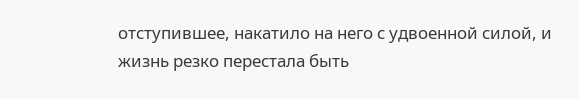отступившее, накатило на него с удвоенной силой, и жизнь резко перестала быть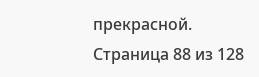прекрасной.
Страница 88 из 128